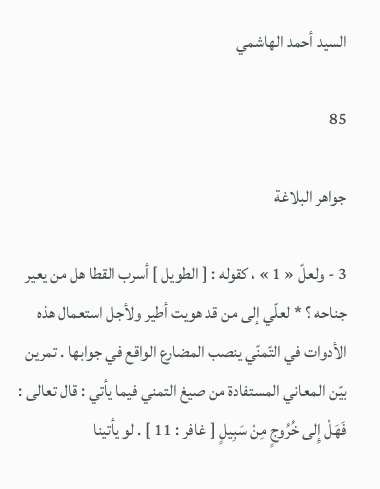السيد أحمد الهاشمي

85

جواهر البلاغة

3 - ولعلّ « 1 » ، كقوله : [ الطويل ] أسرب القطا هل من يعير جناحه ؟ * لعلّي إلى من قد هويت أطير ولأجل استعمال هذه الأدوات في التّمنّي ينصب المضارع الواقع في جوابها . تمرين بيّن المعاني المستفادة من صيغ التمني فيما يأتي : قال تعالى : فَهَلْ إِلى خُرُوجٍ مِنْ سَبِيلٍ [ غافر : 11 ] . لو يأتينا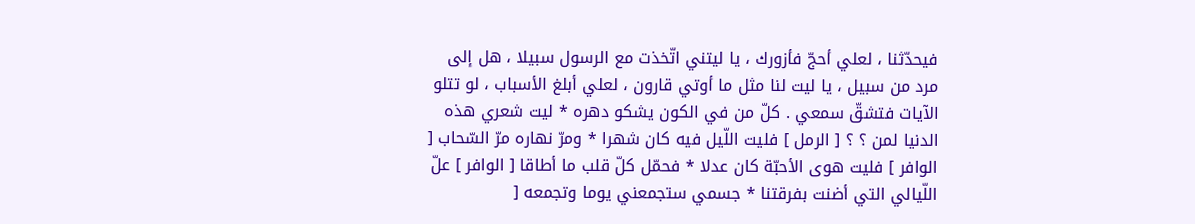فيحدّثنا ، لعلي أحجّ فأزورك ، يا ليتني اتّخذت مع الرسول سبيلا ، هل إلى مرد من سبيل ، يا ليت لنا مثل ما أوتي قارون ، لعلي أبلغ الأسباب ، لو تتلو الآيات فتشقّ سمعي . كلّ من في الكون يشكو دهره * ليت شعري هذه الدنيا لمن ؟ ؟ [ الرمل ] فليت اللّيل فيه كان شهرا * ومرّ نهاره مرّ السّحاب [ الوافر ] فليت هوى الأحبّة كان عدلا * فحمّل كلّ قلب ما أطاقا [ الوافر ] علّ اللّيالي التي أضنت بفرقتنا * جسمي ستجمعني يوما وتجمعه [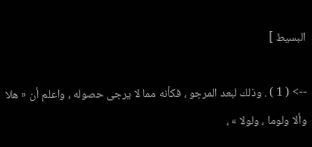البسيط ]

--> ( 1 ) . وذلك لبعد المرجو ، فكأنه مما لا يرجى حصوله ، واعلم أن « هلا وألا ولوما ، ولولا » ،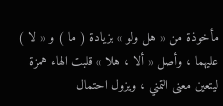مأخوذة من « هل ولو » بزيادة ( ما ) و « لا ) عليهما ، وأصل « ألا ، هلا » قلبت الهاء همزة ليتعين معنى التمني ، ويزول احتمال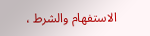الاستفهام والشرط ،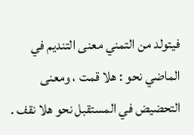فيتولد من التمني معنى التنديم في الماضي نحو : هلا قمت ، ومعنى التحضيض في المستقبل نحو هلا نقف .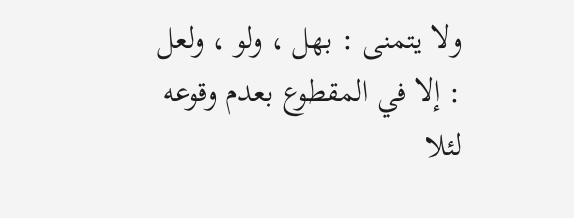ولا يتمنى : بهل ، ولو ، ولعل : إلا في المقطوع بعدم وقوعه لئلا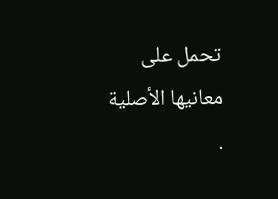تحمل على معانيها الأصلية .